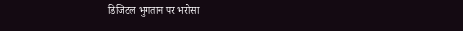डिजिटल भुगतान पर भरोसा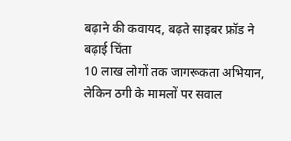बढ़ाने की कवायद, बढ़ते साइबर फ्रॉड ने बढ़ाई चिंता
10 लाख लोगों तक जागरूकता अभियान, लेकिन ठगी के मामलों पर सवाल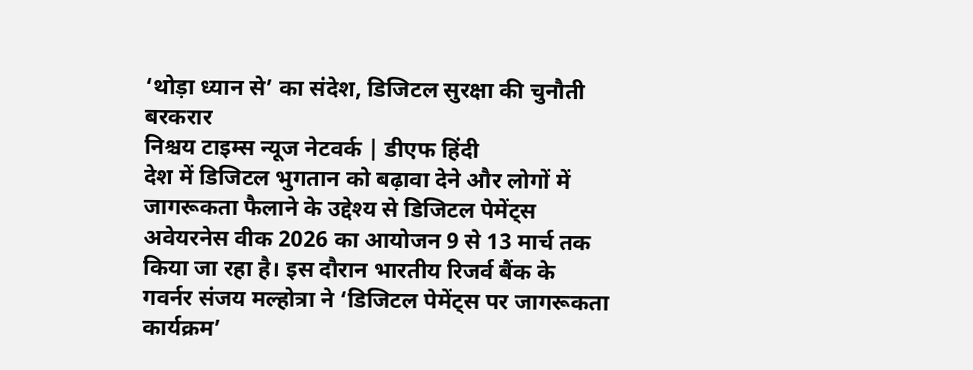‘थोड़ा ध्यान से’ का संदेश, डिजिटल सुरक्षा की चुनौती बरकरार
निश्चय टाइम्स न्यूज नेटवर्क | डीएफ हिंदी
देश में डिजिटल भुगतान को बढ़ावा देने और लोगों में जागरूकता फैलाने के उद्देश्य से डिजिटल पेमेंट्स अवेयरनेस वीक 2026 का आयोजन 9 से 13 मार्च तक किया जा रहा है। इस दौरान भारतीय रिजर्व बैंक के गवर्नर संजय मल्होत्रा ने ‘डिजिटल पेमेंट्स पर जागरूकता कार्यक्रम’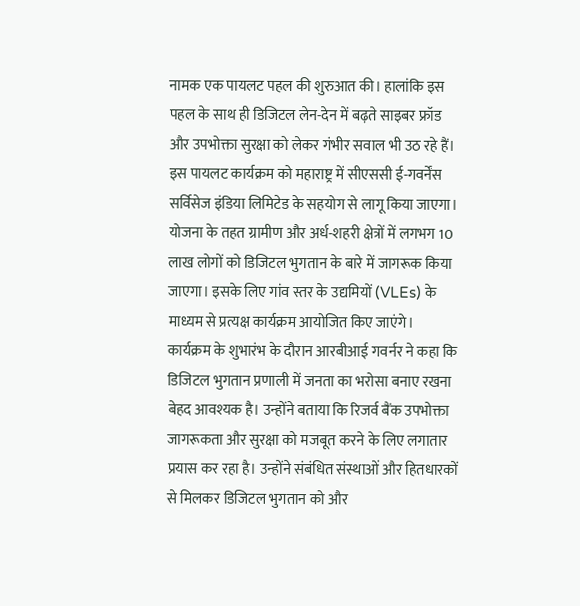नामक एक पायलट पहल की शुरुआत की। हालांकि इस पहल के साथ ही डिजिटल लेन-देन में बढ़ते साइबर फ्रॉड और उपभोक्ता सुरक्षा को लेकर गंभीर सवाल भी उठ रहे हैं।
इस पायलट कार्यक्रम को महाराष्ट्र में सीएससी ई-गवर्नेंस सर्विसेज इंडिया लिमिटेड के सहयोग से लागू किया जाएगा। योजना के तहत ग्रामीण और अर्ध-शहरी क्षेत्रों में लगभग 10 लाख लोगों को डिजिटल भुगतान के बारे में जागरूक किया जाएगा। इसके लिए गांव स्तर के उद्यमियों (VLEs) के माध्यम से प्रत्यक्ष कार्यक्रम आयोजित किए जाएंगे।
कार्यक्रम के शुभारंभ के दौरान आरबीआई गवर्नर ने कहा कि डिजिटल भुगतान प्रणाली में जनता का भरोसा बनाए रखना बेहद आवश्यक है। उन्होंने बताया कि रिजर्व बैंक उपभोक्ता जागरूकता और सुरक्षा को मजबूत करने के लिए लगातार प्रयास कर रहा है। उन्होंने संबंधित संस्थाओं और हितधारकों से मिलकर डिजिटल भुगतान को और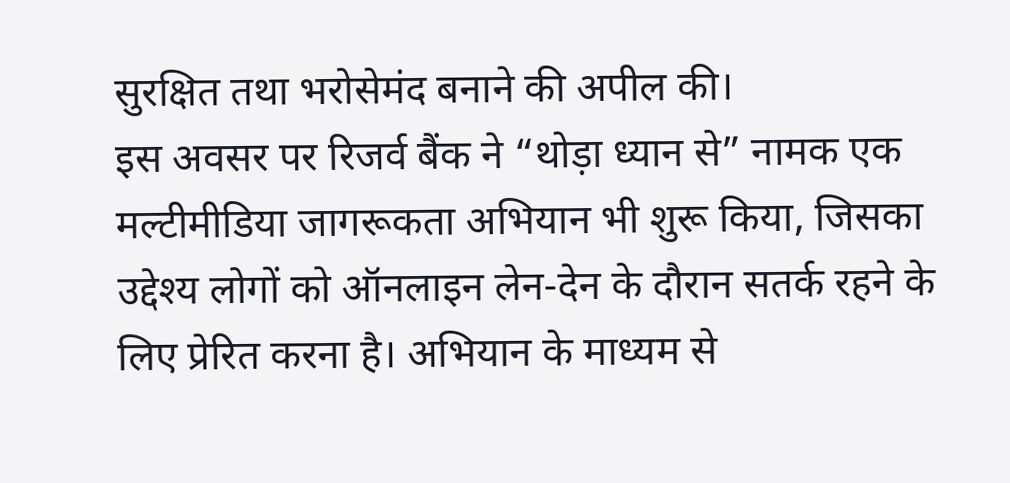सुरक्षित तथा भरोसेमंद बनाने की अपील की।
इस अवसर पर रिजर्व बैंक ने “थोड़ा ध्यान से” नामक एक मल्टीमीडिया जागरूकता अभियान भी शुरू किया, जिसका उद्देश्य लोगों को ऑनलाइन लेन-देन के दौरान सतर्क रहने के लिए प्रेरित करना है। अभियान के माध्यम से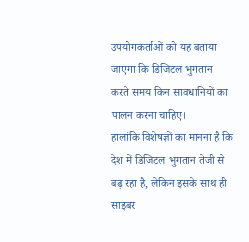उपयोगकर्ताओं को यह बताया जाएगा कि डिजिटल भुगतान करते समय किन सावधानियों का पालन करना चाहिए।
हालांकि विशेषज्ञों का मानना है कि देश में डिजिटल भुगतान तेजी से बढ़ रहा है, लेकिन इसके साथ ही साइबर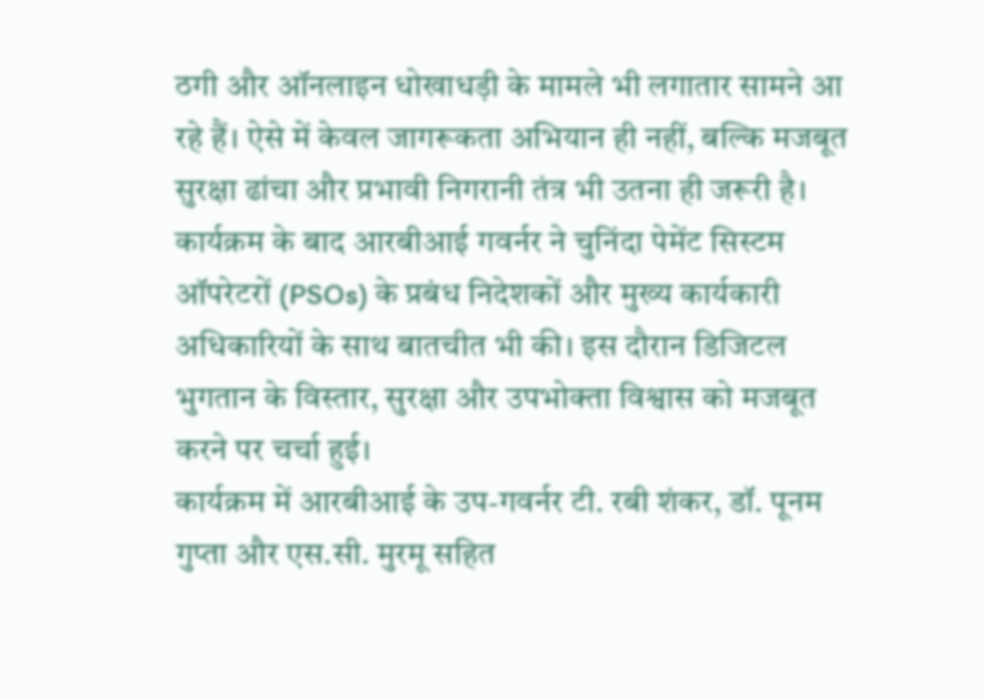ठगी और ऑनलाइन धोखाधड़ी के मामले भी लगातार सामने आ रहे हैं। ऐसे में केवल जागरूकता अभियान ही नहीं, बल्कि मजबूत सुरक्षा ढांचा और प्रभावी निगरानी तंत्र भी उतना ही जरूरी है।
कार्यक्रम के बाद आरबीआई गवर्नर ने चुनिंदा पेमेंट सिस्टम ऑपरेटरों (PSOs) के प्रबंध निदेशकों और मुख्य कार्यकारी अधिकारियों के साथ बातचीत भी की। इस दौरान डिजिटल भुगतान के विस्तार, सुरक्षा और उपभोक्ता विश्वास को मजबूत करने पर चर्चा हुई।
कार्यक्रम में आरबीआई के उप-गवर्नर टी. रबी शंकर, डॉ. पूनम गुप्ता और एस.सी. मुरमू सहित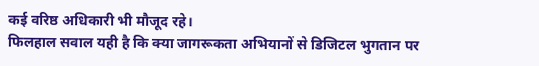कई वरिष्ठ अधिकारी भी मौजूद रहे।
फिलहाल सवाल यही है कि क्या जागरूकता अभियानों से डिजिटल भुगतान पर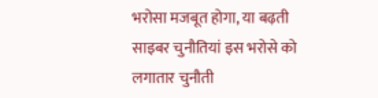भरोसा मजबूत होगा, या बढ़ती साइबर चुनौतियां इस भरोसे को लगातार चुनौती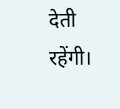देती रहेंगी।